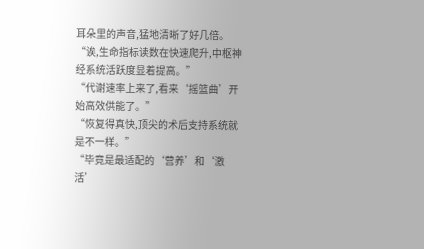耳朵里的声音,猛地清晰了好几倍。
“诶,生命指标读数在快速爬升,中枢神经系统活跃度显着提高。”
“代谢速率上来了,看来‘摇篮曲’开始高效供能了。”
“恢复得真快,顶尖的术后支持系统就是不一样。”
“毕竟是最适配的‘营养’和‘激活’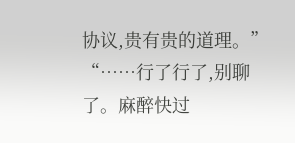协议,贵有贵的道理。”
“……行了行了,别聊了。麻醉快过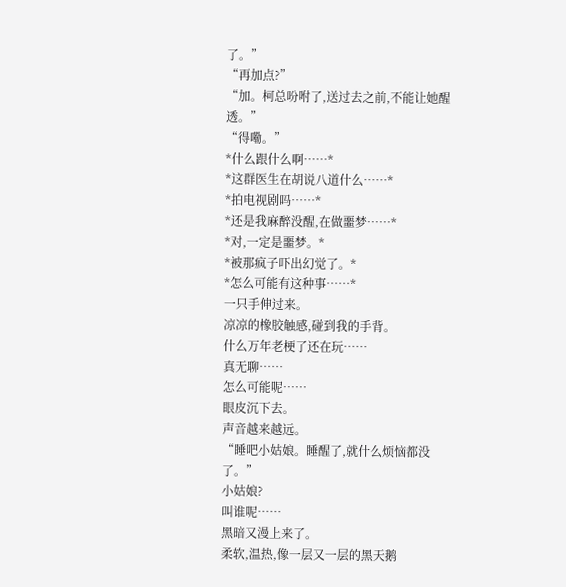了。”
“再加点?”
“加。柯总吩咐了,送过去之前,不能让她醒透。”
“得嘞。”
*什么跟什么啊……*
*这群医生在胡说八道什么……*
*拍电视剧吗……*
*还是我麻醉没醒,在做噩梦……*
*对,一定是噩梦。*
*被那疯子吓出幻觉了。*
*怎么可能有这种事……*
一只手伸过来。
凉凉的橡胶触感,碰到我的手背。
什么万年老梗了还在玩……
真无聊……
怎么可能呢……
眼皮沉下去。
声音越来越远。
“睡吧小姑娘。睡醒了,就什么烦恼都没了。”
小姑娘?
叫谁呢……
黑暗又漫上来了。
柔软,温热,像一层又一层的黑天鹅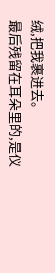绒,把我裹进去。
最后残留在耳朵里的,是仪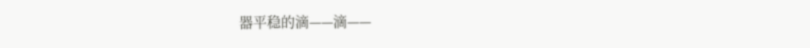器平稳的滴——滴——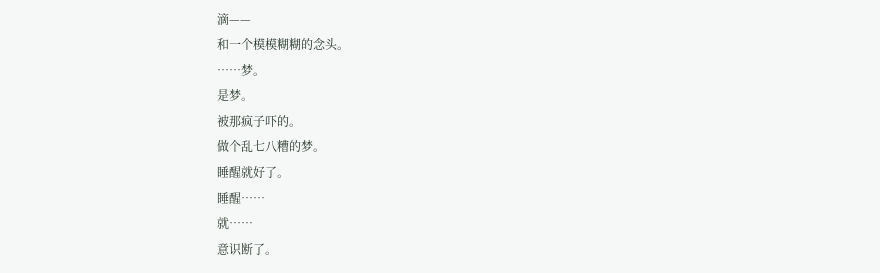滴——
和一个模模糊糊的念头。
……梦。
是梦。
被那疯子吓的。
做个乱七八糟的梦。
睡醒就好了。
睡醒……
就……
意识断了。